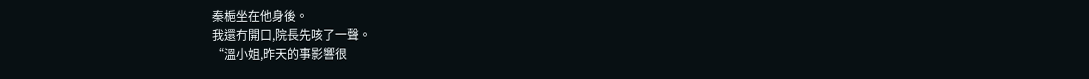秦梔坐在他身後。
我還冇開口,院長先咳了一聲。
“溫小姐,昨天的事影響很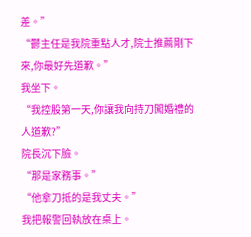差。”
“鬱主任是我院重點人才,院士推薦剛下來,你最好先道歉。”
我坐下。
“我控股第一天,你讓我向持刀闖婚禮的人道歉?”
院長沉下臉。
“那是家務事。”
“他拿刀抵的是我丈夫。”
我把報警回執放在桌上。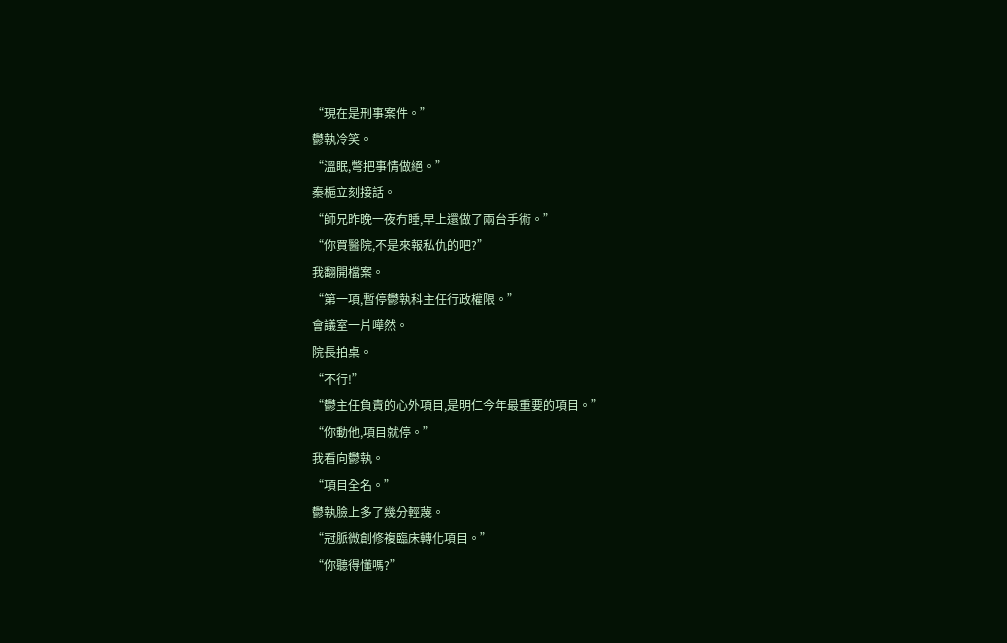“現在是刑事案件。”
鬱執冷笑。
“溫眠,彆把事情做絕。”
秦梔立刻接話。
“師兄昨晚一夜冇睡,早上還做了兩台手術。”
“你買醫院,不是來報私仇的吧?”
我翻開檔案。
“第一項,暫停鬱執科主任行政權限。”
會議室一片嘩然。
院長拍桌。
“不行!”
“鬱主任負責的心外項目,是明仁今年最重要的項目。”
“你動他,項目就停。”
我看向鬱執。
“項目全名。”
鬱執臉上多了幾分輕蔑。
“冠脈微創修複臨床轉化項目。”
“你聽得懂嗎?”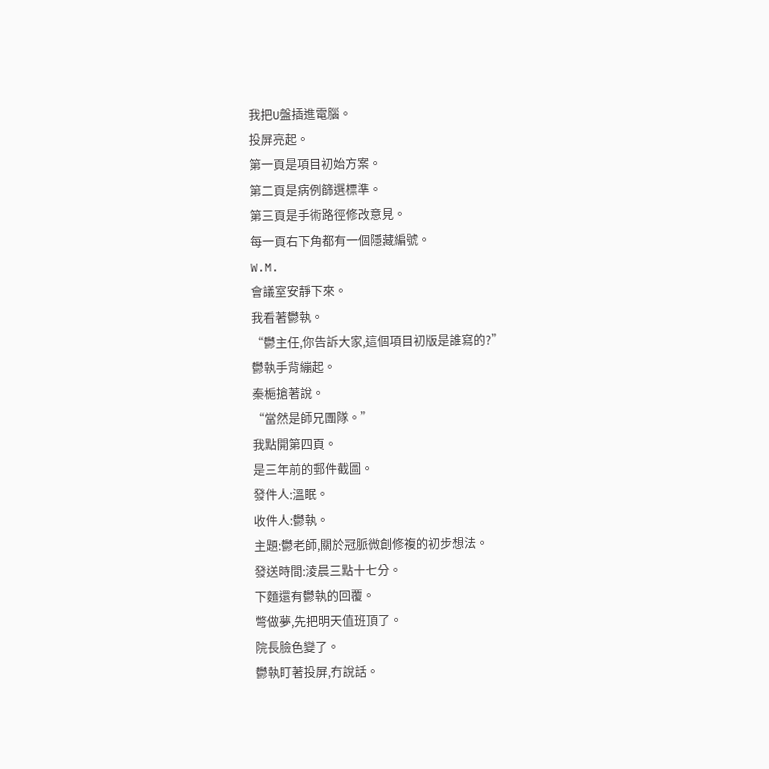我把U盤插進電腦。
投屏亮起。
第一頁是項目初始方案。
第二頁是病例篩選標準。
第三頁是手術路徑修改意見。
每一頁右下角都有一個隱藏編號。
W.M.
會議室安靜下來。
我看著鬱執。
“鬱主任,你告訴大家,這個項目初版是誰寫的?”
鬱執手背繃起。
秦梔搶著說。
“當然是師兄團隊。”
我點開第四頁。
是三年前的郵件截圖。
發件人:溫眠。
收件人:鬱執。
主題:鬱老師,關於冠脈微創修複的初步想法。
發送時間:淩晨三點十七分。
下麵還有鬱執的回覆。
彆做夢,先把明天值班頂了。
院長臉色變了。
鬱執盯著投屏,冇說話。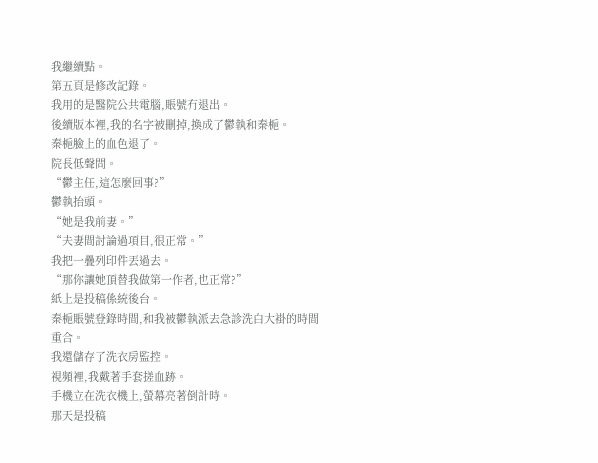我繼續點。
第五頁是修改記錄。
我用的是醫院公共電腦,賬號冇退出。
後續版本裡,我的名字被刪掉,換成了鬱執和秦梔。
秦梔臉上的血色退了。
院長低聲問。
“鬱主任,這怎麼回事?”
鬱執抬頭。
“她是我前妻。”
“夫妻間討論過項目,很正常。”
我把一疊列印件丟過去。
“那你讓她頂替我做第一作者,也正常?”
紙上是投稿係統後台。
秦梔賬號登錄時間,和我被鬱執派去急診洗白大褂的時間重合。
我還儲存了洗衣房監控。
視頻裡,我戴著手套搓血跡。
手機立在洗衣機上,螢幕亮著倒計時。
那天是投稿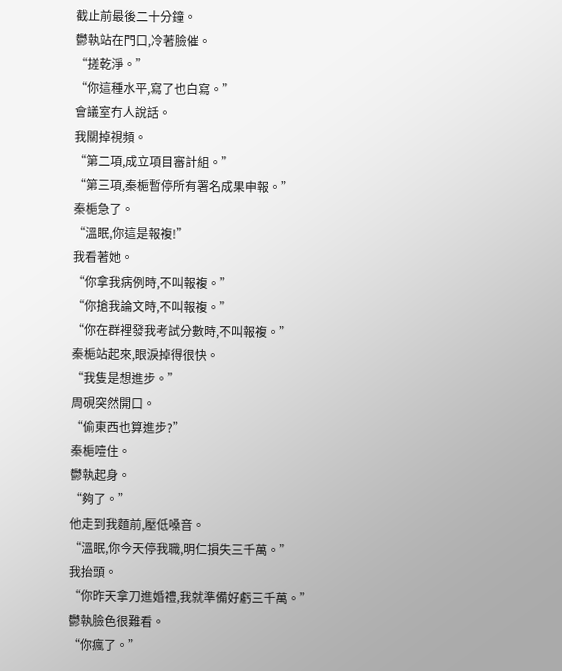截止前最後二十分鐘。
鬱執站在門口,冷著臉催。
“搓乾淨。”
“你這種水平,寫了也白寫。”
會議室冇人說話。
我關掉視頻。
“第二項,成立項目審計組。”
“第三項,秦梔暫停所有署名成果申報。”
秦梔急了。
“溫眠,你這是報複!”
我看著她。
“你拿我病例時,不叫報複。”
“你搶我論文時,不叫報複。”
“你在群裡發我考試分數時,不叫報複。”
秦梔站起來,眼淚掉得很快。
“我隻是想進步。”
周硯突然開口。
“偷東西也算進步?”
秦梔噎住。
鬱執起身。
“夠了。”
他走到我麵前,壓低嗓音。
“溫眠,你今天停我職,明仁損失三千萬。”
我抬頭。
“你昨天拿刀進婚禮,我就準備好虧三千萬。”
鬱執臉色很難看。
“你瘋了。”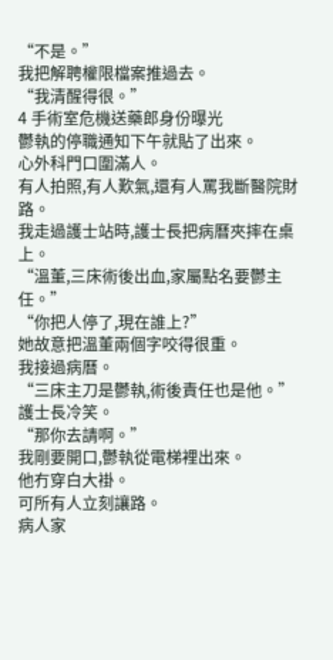“不是。”
我把解聘權限檔案推過去。
“我清醒得很。”
4 手術室危機送藥郎身份曝光
鬱執的停職通知下午就貼了出來。
心外科門口圍滿人。
有人拍照,有人歎氣,還有人罵我斷醫院財路。
我走過護士站時,護士長把病曆夾摔在桌上。
“溫董,三床術後出血,家屬點名要鬱主任。”
“你把人停了,現在誰上?”
她故意把溫董兩個字咬得很重。
我接過病曆。
“三床主刀是鬱執,術後責任也是他。”
護士長冷笑。
“那你去請啊。”
我剛要開口,鬱執從電梯裡出來。
他冇穿白大褂。
可所有人立刻讓路。
病人家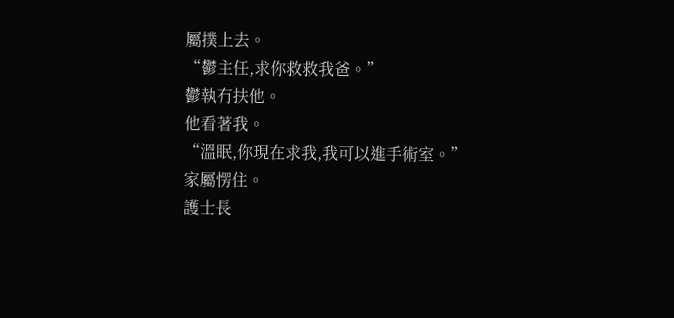屬撲上去。
“鬱主任,求你救救我爸。”
鬱執冇扶他。
他看著我。
“溫眠,你現在求我,我可以進手術室。”
家屬愣住。
護士長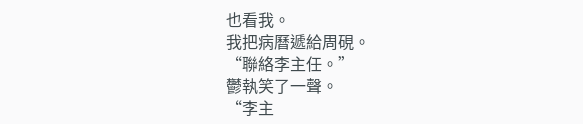也看我。
我把病曆遞給周硯。
“聯絡李主任。”
鬱執笑了一聲。
“李主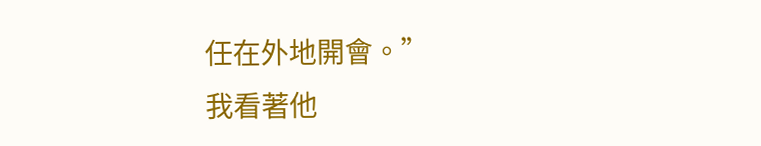任在外地開會。”
我看著他